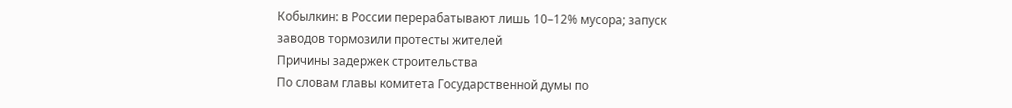Кобылкин: в России перерабатывают лишь 10–12% мусора; запуск заводов тормозили протесты жителей
Причины задержек строительства
По словам главы комитета Государственной думы по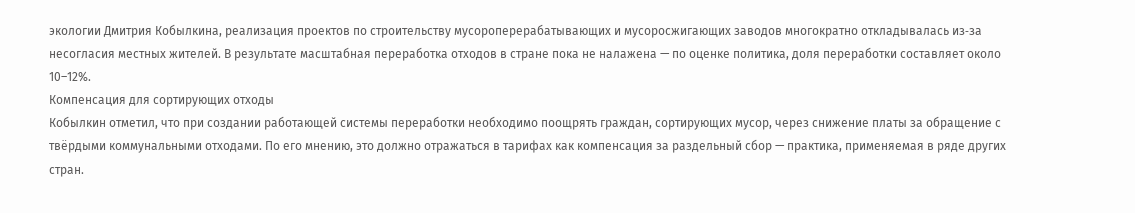экологии Дмитрия Кобылкина, реализация проектов по строительству мусороперерабатывающих и мусоросжигающих заводов многократно откладывалась из‑за несогласия местных жителей. В результате масштабная переработка отходов в стране пока не налажена — по оценке политика, доля переработки составляет около 10–12%.
Компенсация для сортирующих отходы
Кобылкин отметил, что при создании работающей системы переработки необходимо поощрять граждан, сортирующих мусор, через снижение платы за обращение с твёрдыми коммунальными отходами. По его мнению, это должно отражаться в тарифах как компенсация за раздельный сбор — практика, применяемая в ряде других стран.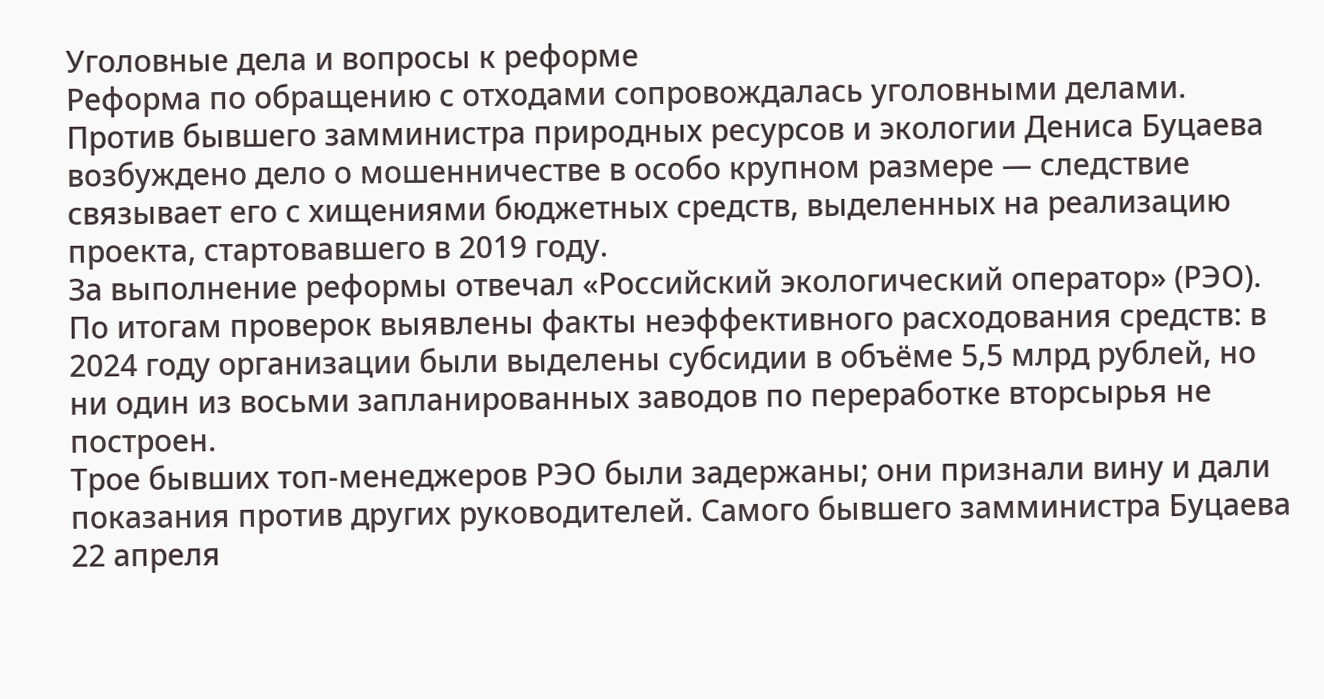Уголовные дела и вопросы к реформе
Реформа по обращению с отходами сопровождалась уголовными делами. Против бывшего замминистра природных ресурсов и экологии Дениса Буцаева возбуждено дело о мошенничестве в особо крупном размере — следствие связывает его с хищениями бюджетных средств, выделенных на реализацию проекта, стартовавшего в 2019 году.
За выполнение реформы отвечал «Российский экологический оператор» (РЭО). По итогам проверок выявлены факты неэффективного расходования средств: в 2024 году организации были выделены субсидии в объёме 5,5 млрд рублей, но ни один из восьми запланированных заводов по переработке вторсырья не построен.
Трое бывших топ‑менеджеров РЭО были задержаны; они признали вину и дали показания против других руководителей. Самого бывшего замминистра Буцаева 22 апреля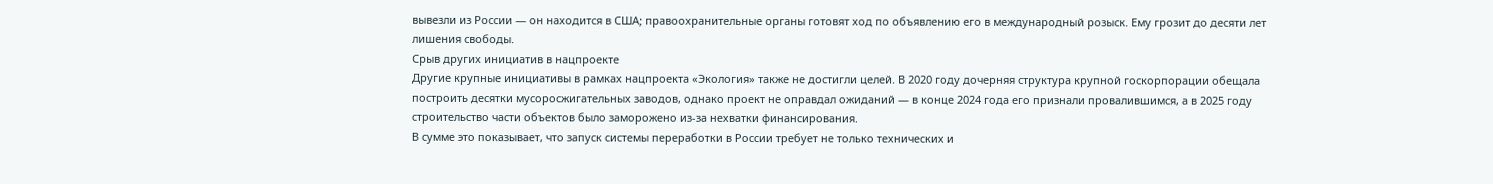вывезли из России — он находится в США; правоохранительные органы готовят ход по объявлению его в международный розыск. Ему грозит до десяти лет лишения свободы.
Срыв других инициатив в нацпроекте
Другие крупные инициативы в рамках нацпроекта «Экология» также не достигли целей. В 2020 году дочерняя структура крупной госкорпорации обещала построить десятки мусоросжигательных заводов, однако проект не оправдал ожиданий — в конце 2024 года его признали провалившимся, а в 2025 году строительство части объектов было заморожено из‑за нехватки финансирования.
В сумме это показывает, что запуск системы переработки в России требует не только технических и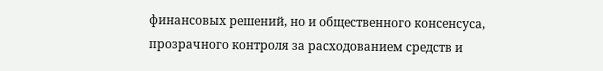финансовых решений, но и общественного консенсуса, прозрачного контроля за расходованием средств и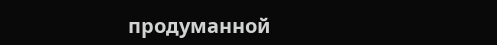продуманной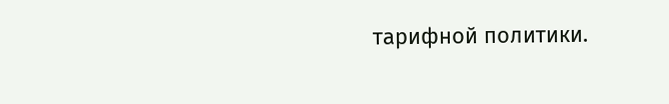тарифной политики.